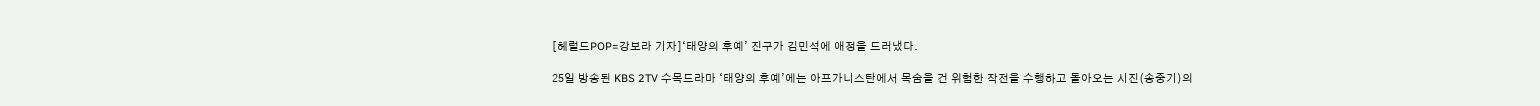[헤럴드POP=강보라 기자]‘태양의 후예’ 진구가 김민석에 애정을 드러냈다.

25일 방송된 KBS 2TV 수목드라마 ‘태양의 후예’에는 아프가니스탄에서 목숨을 건 위험한 작전을 수행하고 돌아오는 시진(송중기)의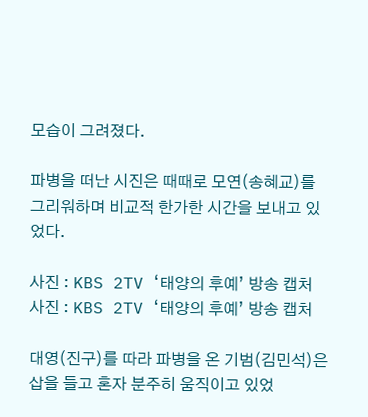모습이 그려졌다.

파병을 떠난 시진은 때때로 모연(송혜교)를 그리워하며 비교적 한가한 시간을 보내고 있었다.

사진 : KBS 2TV ‘태양의 후예’ 방송 캡처
사진 : KBS 2TV ‘태양의 후예’ 방송 캡처

대영(진구)를 따라 파병을 온 기범(김민석)은 삽을 들고 혼자 분주히 움직이고 있었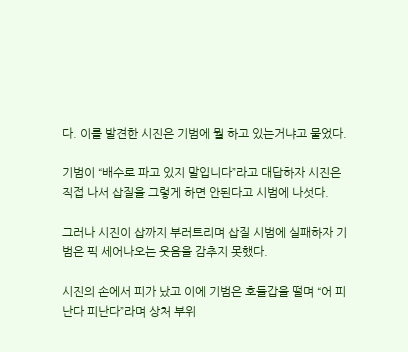다. 이를 발견한 시진은 기범에 뭘 하고 있는거냐고 물었다.

기범이 “배수로 파고 있지 말입니다”라고 대답하자 시진은 직접 나서 삽질을 그렇게 하면 안된다고 시범에 나섯다.

그러나 시진이 삽까지 부러트리며 삽질 시범에 실패하자 기범은 픽 세어나오는 웃음을 감추지 못했다.

시진의 손에서 피가 났고 이에 기범은 호들갑을 떨며 “어 피난다 피난다”라며 상처 부위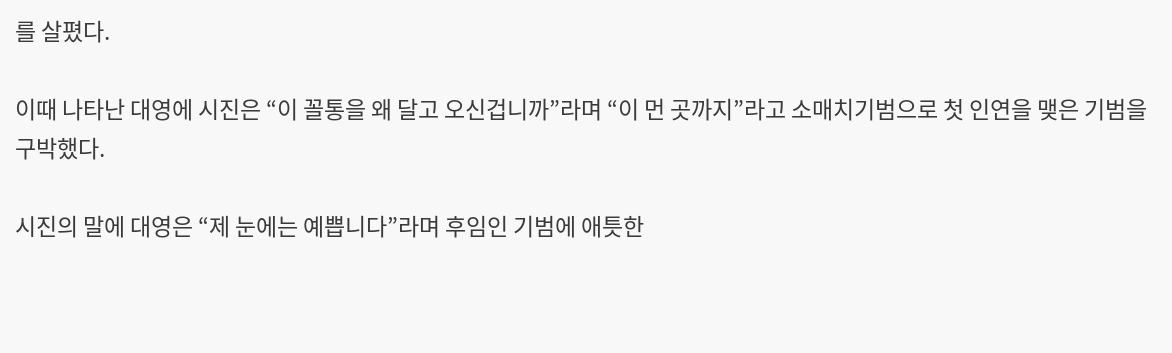를 살폈다.

이때 나타난 대영에 시진은 “이 꼴통을 왜 달고 오신겁니까”라며 “이 먼 곳까지”라고 소매치기범으로 첫 인연을 맺은 기범을 구박했다.

시진의 말에 대영은 “제 눈에는 예쁩니다”라며 후임인 기범에 애틋한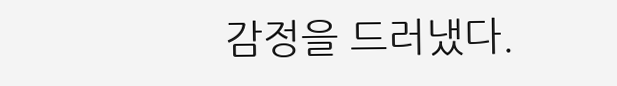감정을 드러냈다.